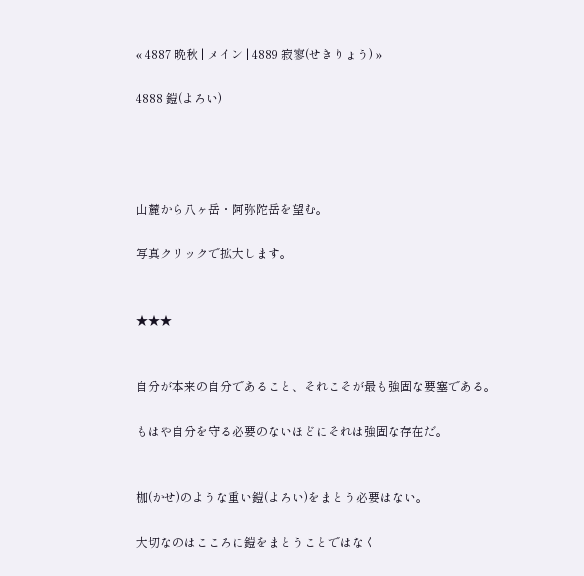« 4887 晩秋 | メイン | 4889 寂寥(せきりょう) »

4888 鎧(よろい)




山麓から八ヶ岳・阿弥陀岳を望む。

写真クリックで拡大します。


★★★


自分が本来の自分であること、それこそが最も強固な要塞である。

もはや自分を守る必要のないほどにそれは強固な存在だ。


枷(かせ)のような重い鎧(よろい)をまとう必要はない。

大切なのはこころに鎧をまとうことではなく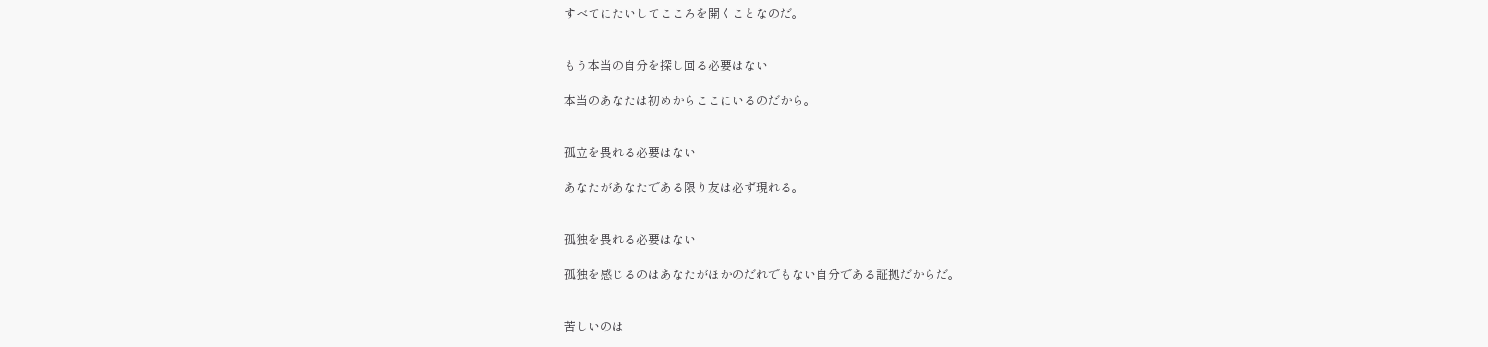すべてにたいしてこころを開くことなのだ。


もう本当の自分を探し回る必要はない

本当のあなたは初めからここにいるのだから。


孤立を畏れる必要はない

あなたがあなたである限り友は必ず現れる。


孤独を畏れる必要はない

孤独を感じるのはあなたがほかのだれでもない自分である証拠だからだ。


苦しいのは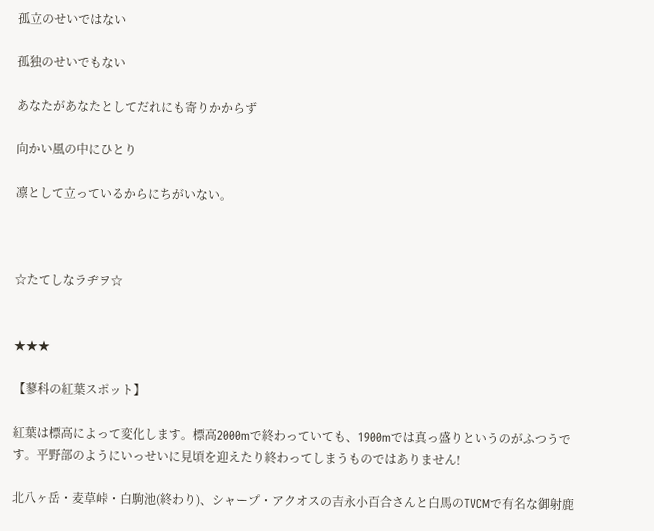孤立のせいではない

孤独のせいでもない

あなたがあなたとしてだれにも寄りかからず

向かい風の中にひとり

凛として立っているからにちがいない。



☆たてしなラヂヲ☆


★★★

【蓼科の紅葉スポット】

紅葉は標高によって変化します。標高2000mで終わっていても、1900mでは真っ盛りというのがふつうです。平野部のようにいっせいに見頃を迎えたり終わってしまうものではありません!

北八ヶ岳・麦草峠・白駒池(終わり)、シャープ・アクオスの吉永小百合さんと白馬のTVCMで有名な御射鹿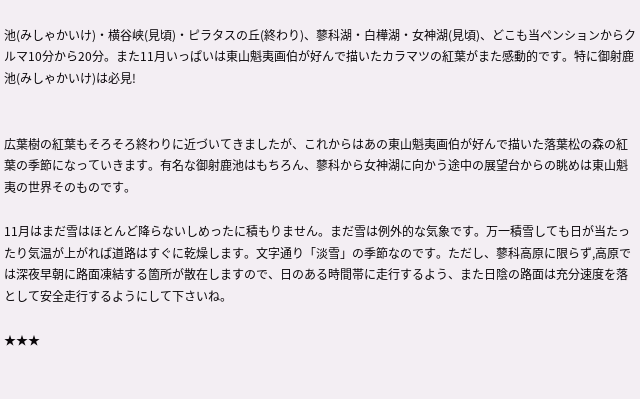池(みしゃかいけ)・横谷峡(見頃)・ピラタスの丘(終わり)、蓼科湖・白樺湖・女神湖(見頃)、どこも当ペンションからクルマ10分から20分。また11月いっぱいは東山魁夷画伯が好んで描いたカラマツの紅葉がまた感動的です。特に御射鹿池(みしゃかいけ)は必見!


広葉樹の紅葉もそろそろ終わりに近づいてきましたが、これからはあの東山魁夷画伯が好んで描いた落葉松の森の紅葉の季節になっていきます。有名な御射鹿池はもちろん、蓼科から女神湖に向かう途中の展望台からの眺めは東山魁夷の世界そのものです。

11月はまだ雪はほとんど降らないしめったに積もりません。まだ雪は例外的な気象です。万一積雪しても日が当たったり気温が上がれば道路はすぐに乾燥します。文字通り「淡雪」の季節なのです。ただし、蓼科高原に限らず,高原では深夜早朝に路面凍結する箇所が散在しますので、日のある時間帯に走行するよう、また日陰の路面は充分速度を落として安全走行するようにして下さいね。

★★★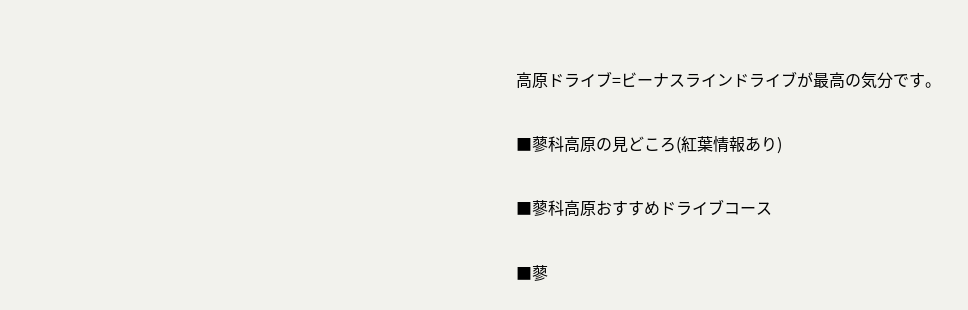高原ドライブ=ビーナスラインドライブが最高の気分です。

■蓼科高原の見どころ(紅葉情報あり)

■蓼科高原おすすめドライブコース

■蓼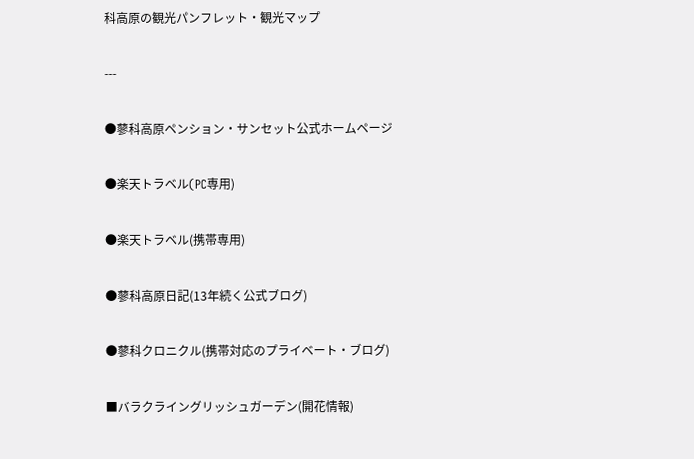科高原の観光パンフレット・観光マップ

---

●蓼科高原ペンション・サンセット公式ホームページ

●楽天トラベル(PC専用)

●楽天トラベル(携帯専用)

●蓼科高原日記(13年続く公式ブログ)

●蓼科クロニクル(携帯対応のプライベート・ブログ)

■バラクライングリッシュガーデン(開花情報)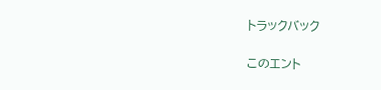トラックバック

このエント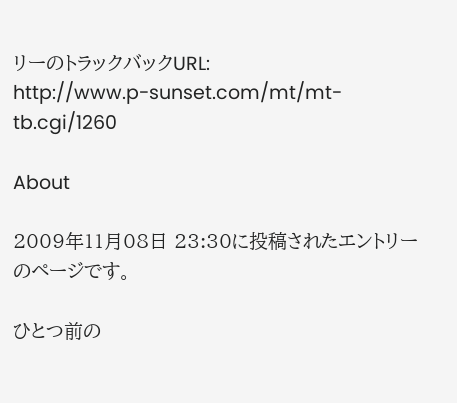リーのトラックバックURL:
http://www.p-sunset.com/mt/mt-tb.cgi/1260

About

2009年11月08日 23:30に投稿されたエントリーのページです。

ひとつ前の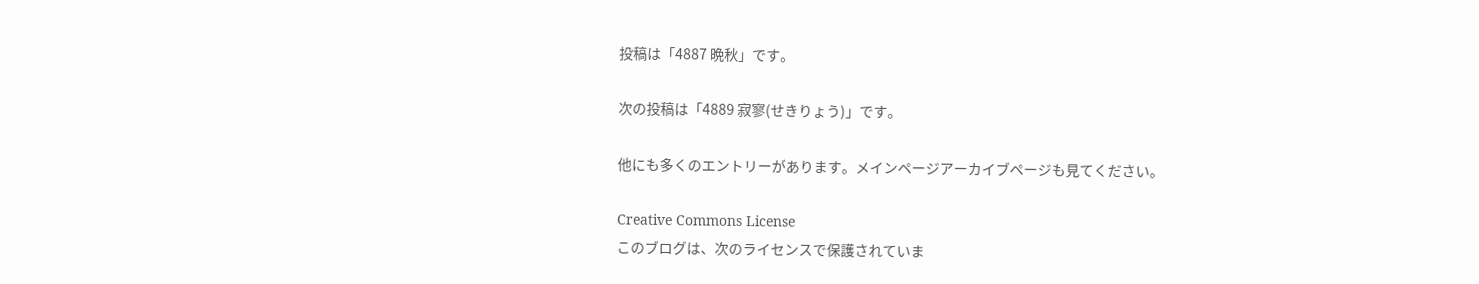投稿は「4887 晩秋」です。

次の投稿は「4889 寂寥(せきりょう)」です。

他にも多くのエントリーがあります。メインページアーカイブページも見てください。

Creative Commons License
このブログは、次のライセンスで保護されていま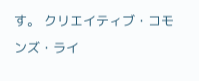す。 クリエイティブ・コモンズ・ライ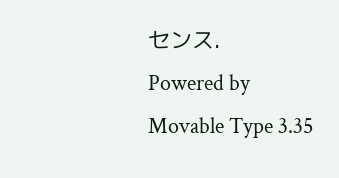センス.
Powered by
Movable Type 3.35